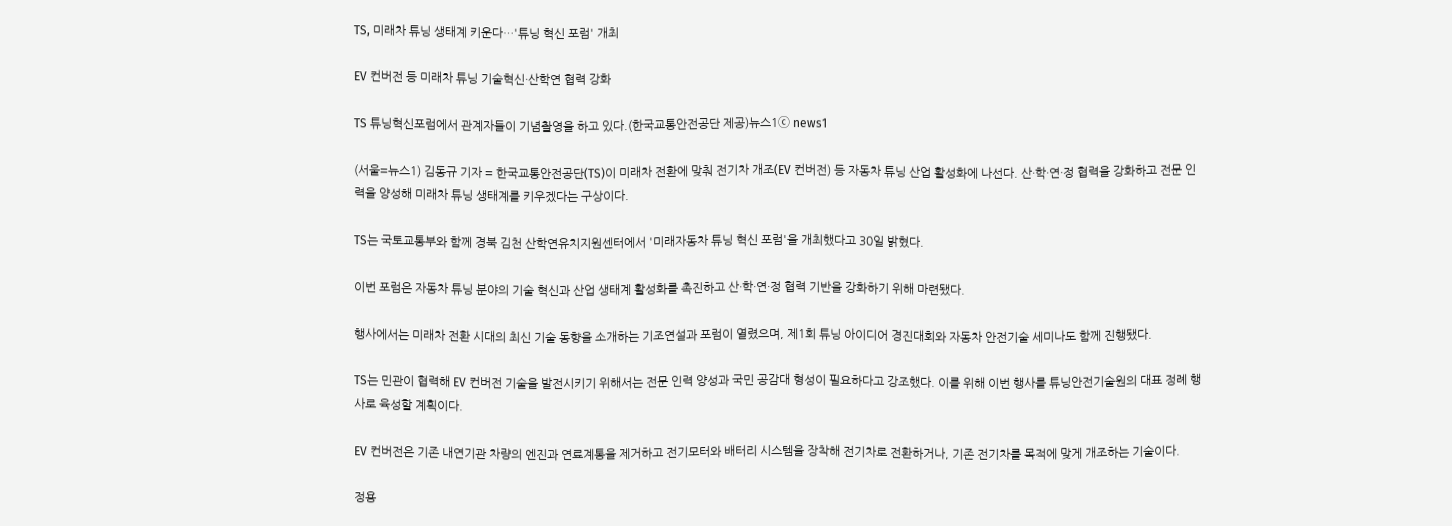TS, 미래차 튜닝 생태계 키운다…'튜닝 혁신 포럼' 개최

EV 컨버전 등 미래차 튜닝 기술혁신·산학연 협력 강화

TS 튜닝혁신포럼에서 관계자들이 기념촬영을 하고 있다.(한국교통안전공단 제공)뉴스1ⓒ news1

(서울=뉴스1) 김동규 기자 = 한국교통안전공단(TS)이 미래차 전환에 맞춰 전기차 개조(EV 컨버전) 등 자동차 튜닝 산업 활성화에 나선다. 산·학·연·정 협력을 강화하고 전문 인력을 양성해 미래차 튜닝 생태계를 키우겠다는 구상이다.

TS는 국토교통부와 함께 경북 김천 산학연유치지원센터에서 '미래자동차 튜닝 혁신 포럼'을 개최했다고 30일 밝혔다.

이번 포럼은 자동차 튜닝 분야의 기술 혁신과 산업 생태계 활성화를 촉진하고 산·학·연·정 협력 기반을 강화하기 위해 마련됐다.

행사에서는 미래차 전환 시대의 최신 기술 동향을 소개하는 기조연설과 포럼이 열렸으며, 제1회 튜닝 아이디어 경진대회와 자동차 안전기술 세미나도 함께 진행됐다.

TS는 민관이 협력해 EV 컨버전 기술을 발전시키기 위해서는 전문 인력 양성과 국민 공감대 형성이 필요하다고 강조했다. 이를 위해 이번 행사를 튜닝안전기술원의 대표 정례 행사로 육성할 계획이다.

EV 컨버전은 기존 내연기관 차량의 엔진과 연료계통을 제거하고 전기모터와 배터리 시스템을 장착해 전기차로 전환하거나, 기존 전기차를 목적에 맞게 개조하는 기술이다.

정용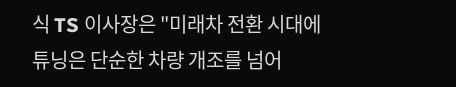식 TS 이사장은 "미래차 전환 시대에 튜닝은 단순한 차량 개조를 넘어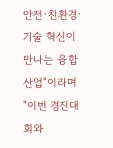안전·친환경·기술 혁신이 만나는 융합 산업"이라며 "이번 경진대회와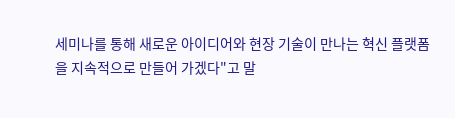세미나를 통해 새로운 아이디어와 현장 기술이 만나는 혁신 플랫폼을 지속적으로 만들어 가겠다"고 말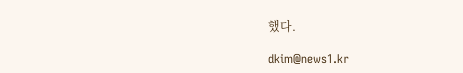했다.

dkim@news1.kr